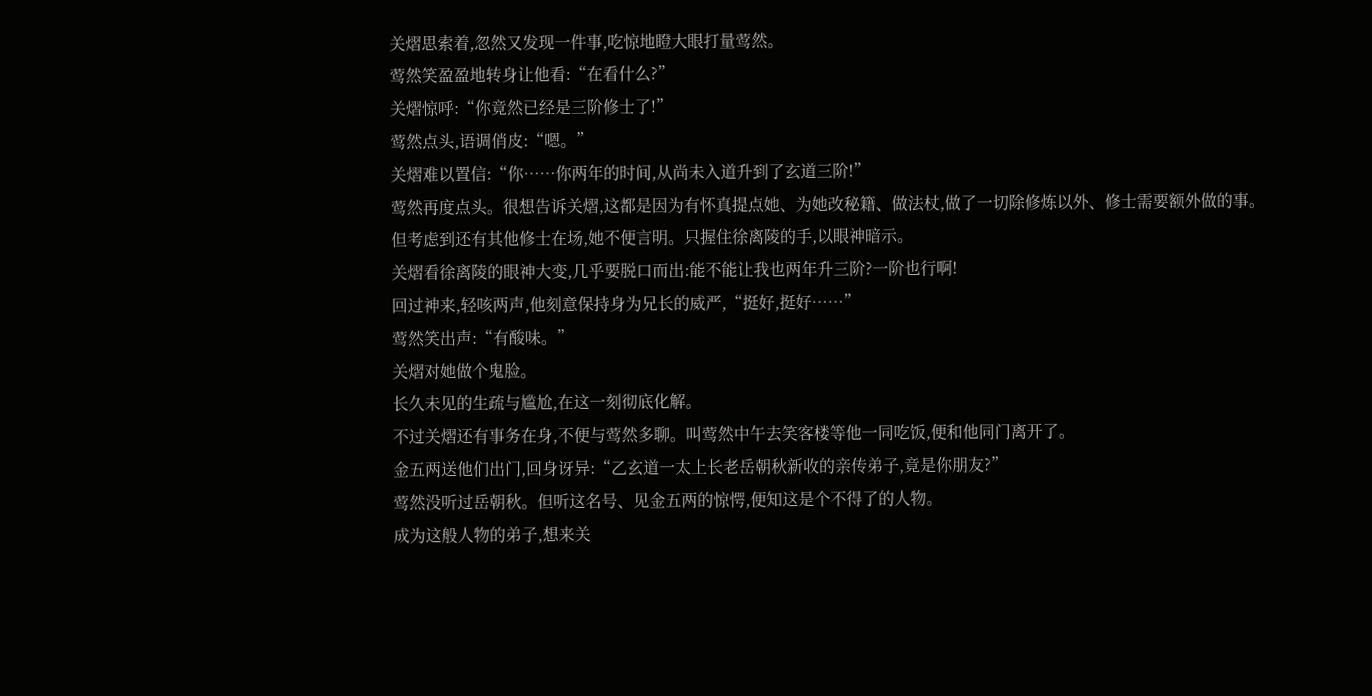关熠思索着,忽然又发现一件事,吃惊地瞪大眼打量莺然。
莺然笑盈盈地转身让他看:“在看什么?”
关熠惊呼:“你竟然已经是三阶修士了!”
莺然点头,语调俏皮:“嗯。”
关熠难以置信:“你……你两年的时间,从尚未入道升到了玄道三阶!”
莺然再度点头。很想告诉关熠,这都是因为有怀真提点她、为她改秘籍、做法杖,做了一切除修炼以外、修士需要额外做的事。
但考虑到还有其他修士在场,她不便言明。只握住徐离陵的手,以眼神暗示。
关熠看徐离陵的眼神大变,几乎要脱口而出:能不能让我也两年升三阶?一阶也行啊!
回过神来,轻咳两声,他刻意保持身为兄长的威严,“挺好,挺好……”
莺然笑出声:“有酸味。”
关熠对她做个鬼脸。
长久未见的生疏与尴尬,在这一刻彻底化解。
不过关熠还有事务在身,不便与莺然多聊。叫莺然中午去笑客楼等他一同吃饭,便和他同门离开了。
金五两送他们出门,回身讶异:“乙玄道一太上长老岳朝秋新收的亲传弟子,竟是你朋友?”
莺然没听过岳朝秋。但听这名号、见金五两的惊愕,便知这是个不得了的人物。
成为这般人物的弟子,想来关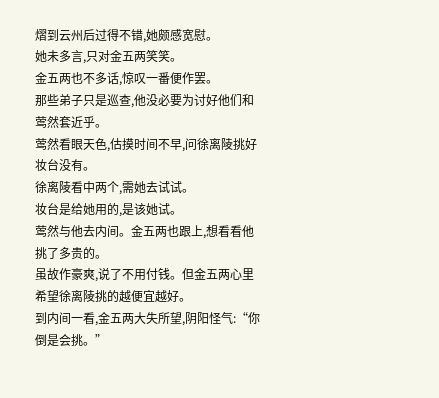熠到云州后过得不错,她颇感宽慰。
她未多言,只对金五两笑笑。
金五两也不多话,惊叹一番便作罢。
那些弟子只是巡查,他没必要为讨好他们和莺然套近乎。
莺然看眼天色,估摸时间不早,问徐离陵挑好妆台没有。
徐离陵看中两个,需她去试试。
妆台是给她用的,是该她试。
莺然与他去内间。金五两也跟上,想看看他挑了多贵的。
虽故作豪爽,说了不用付钱。但金五两心里希望徐离陵挑的越便宜越好。
到内间一看,金五两大失所望,阴阳怪气:“你倒是会挑。”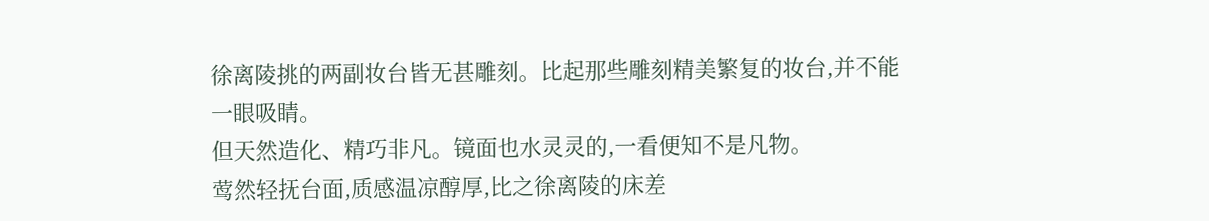徐离陵挑的两副妆台皆无甚雕刻。比起那些雕刻精美繁复的妆台,并不能一眼吸睛。
但天然造化、精巧非凡。镜面也水灵灵的,一看便知不是凡物。
莺然轻抚台面,质感温凉醇厚,比之徐离陵的床差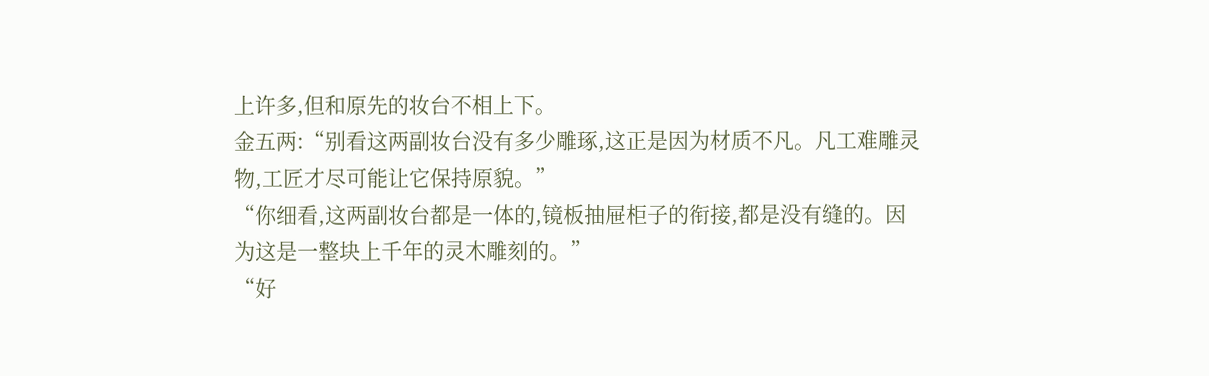上许多,但和原先的妆台不相上下。
金五两:“别看这两副妆台没有多少雕琢,这正是因为材质不凡。凡工难雕灵物,工匠才尽可能让它保持原貌。”
“你细看,这两副妆台都是一体的,镜板抽屉柜子的衔接,都是没有缝的。因为这是一整块上千年的灵木雕刻的。”
“好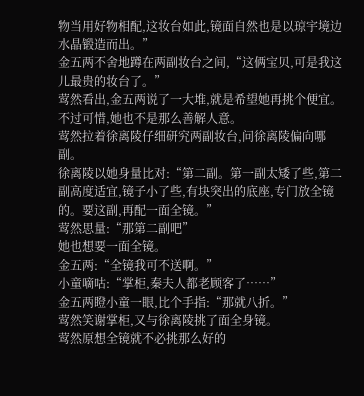物当用好物相配,这妆台如此,镜面自然也是以琼宇境边水晶锻造而出。”
金五两不舍地蹲在两副妆台之间,“这俩宝贝,可是我这儿最贵的妆台了。”
莺然看出,金五两说了一大堆,就是希望她再挑个便宜。
不过可惜,她也不是那么善解人意。
莺然拉着徐离陵仔细研究两副妆台,问徐离陵偏向哪副。
徐离陵以她身量比对:“第二副。第一副太矮了些,第二副高度适宜,镜子小了些,有块突出的底座,专门放全镜的。要这副,再配一面全镜。”
莺然思量:“那第二副吧”
她也想要一面全镜。
金五两:“全镜我可不送啊。”
小童嘀咕:“掌柜,秦夫人都老顾客了……”
金五两瞪小童一眼,比个手指:“那就八折。”
莺然笑谢掌柜,又与徐离陵挑了面全身镜。
莺然原想全镜就不必挑那么好的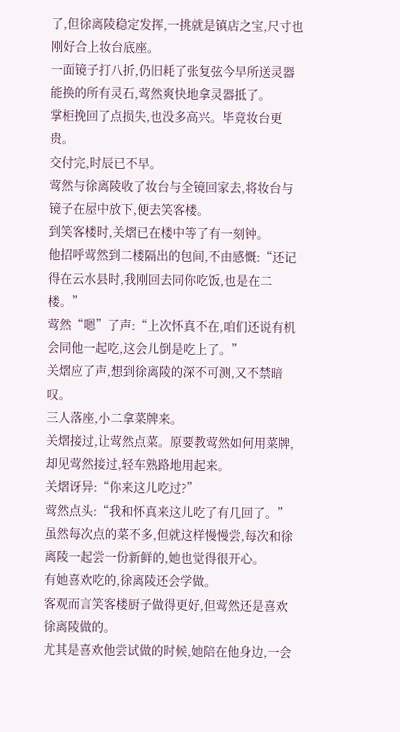了,但徐离陵稳定发挥,一挑就是镇店之宝,尺寸也刚好合上妆台底座。
一面镜子打八折,仍旧耗了张复弦今早所送灵器能换的所有灵石,莺然爽快地拿灵器抵了。
掌柜挽回了点损失,也没多高兴。毕竟妆台更贵。
交付完,时辰已不早。
莺然与徐离陵收了妆台与全镜回家去,将妆台与镜子在屋中放下,便去笑客楼。
到笑客楼时,关熠已在楼中等了有一刻钟。
他招呼莺然到二楼隔出的包间,不由感慨:“还记得在云水县时,我刚回去同你吃饭,也是在二楼。”
莺然“嗯”了声:“上次怀真不在,咱们还说有机会同他一起吃,这会儿倒是吃上了。”
关熠应了声,想到徐离陵的深不可测,又不禁暗叹。
三人落座,小二拿菜牌来。
关熠接过,让莺然点菜。原要教莺然如何用菜牌,却见莺然接过,轻车熟路地用起来。
关熠讶异:“你来这儿吃过?”
莺然点头:“我和怀真来这儿吃了有几回了。”
虽然每次点的菜不多,但就这样慢慢尝,每次和徐离陵一起尝一份新鲜的,她也觉得很开心。
有她喜欢吃的,徐离陵还会学做。
客观而言笑客楼厨子做得更好,但莺然还是喜欢徐离陵做的。
尤其是喜欢他尝试做的时候,她陪在他身边,一会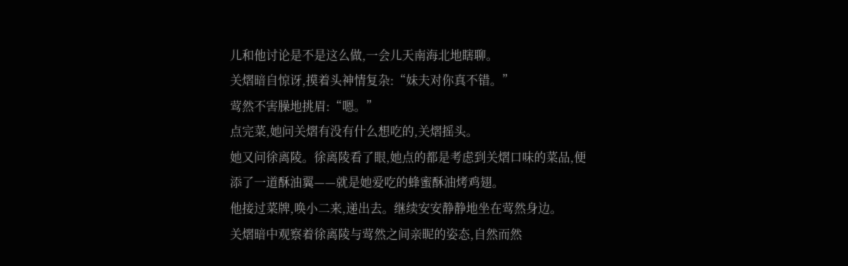儿和他讨论是不是这么做,一会儿天南海北地瞎聊。
关熠暗自惊讶,摸着头神情复杂:“妹夫对你真不错。”
莺然不害臊地挑眉:“嗯。”
点完菜,她问关熠有没有什么想吃的,关熠摇头。
她又问徐离陵。徐离陵看了眼,她点的都是考虑到关熠口味的菜品,便添了一道酥油翼——就是她爱吃的蜂蜜酥油烤鸡翅。
他接过菜牌,唤小二来,递出去。继续安安静静地坐在莺然身边。
关熠暗中观察着徐离陵与莺然之间亲昵的姿态,自然而然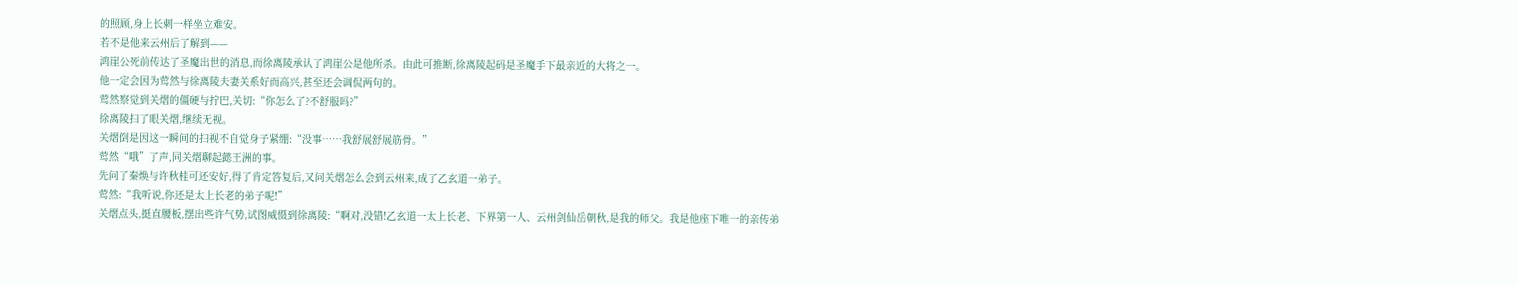的照顾,身上长刺一样坐立难安。
若不是他来云州后了解到——
鸿崖公死前传达了圣魔出世的消息,而徐离陵承认了鸿崖公是他所杀。由此可推断,徐离陵起码是圣魔手下最亲近的大将之一。
他一定会因为莺然与徐离陵夫妻关系好而高兴,甚至还会调侃两句的。
莺然察觉到关熠的僵硬与拧巴,关切:“你怎么了?不舒服吗?”
徐离陵扫了眼关熠,继续无视。
关熠倒是因这一瞬间的扫视不自觉身子紧绷:“没事……我舒展舒展筋骨。”
莺然“哦”了声,同关熠聊起懿王洲的事。
先问了秦焕与许秋桂可还安好,得了肯定答复后,又问关熠怎么会到云州来,成了乙玄道一弟子。
莺然:“我听说,你还是太上长老的弟子呢!”
关熠点头,挺直腰板,摆出些许气势,试图威慑到徐离陵:“啊对,没错!乙玄道一太上长老、下界第一人、云州剑仙岳朝秋,是我的师父。我是他座下唯一的亲传弟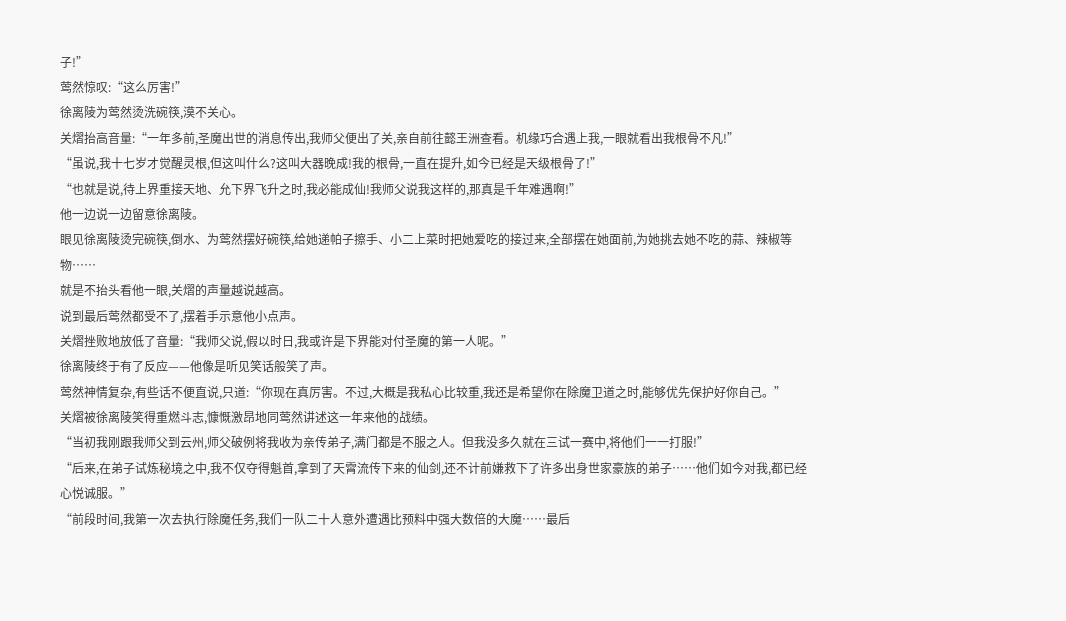子!”
莺然惊叹:“这么厉害!”
徐离陵为莺然烫洗碗筷,漠不关心。
关熠抬高音量:“一年多前,圣魔出世的消息传出,我师父便出了关,亲自前往懿王洲查看。机缘巧合遇上我,一眼就看出我根骨不凡!”
“虽说,我十七岁才觉醒灵根,但这叫什么?这叫大器晚成!我的根骨,一直在提升,如今已经是天级根骨了!”
“也就是说,待上界重接天地、允下界飞升之时,我必能成仙!我师父说我这样的,那真是千年难遇啊!”
他一边说一边留意徐离陵。
眼见徐离陵烫完碗筷,倒水、为莺然摆好碗筷,给她递帕子擦手、小二上菜时把她爱吃的接过来,全部摆在她面前,为她挑去她不吃的蒜、辣椒等物……
就是不抬头看他一眼,关熠的声量越说越高。
说到最后莺然都受不了,摆着手示意他小点声。
关熠挫败地放低了音量:“我师父说,假以时日,我或许是下界能对付圣魔的第一人呢。”
徐离陵终于有了反应——他像是听见笑话般笑了声。
莺然神情复杂,有些话不便直说,只道:“你现在真厉害。不过,大概是我私心比较重,我还是希望你在除魔卫道之时,能够优先保护好你自己。”
关熠被徐离陵笑得重燃斗志,慷慨激昂地同莺然讲述这一年来他的战绩。
“当初我刚跟我师父到云州,师父破例将我收为亲传弟子,满门都是不服之人。但我没多久就在三试一赛中,将他们一一打服!”
“后来,在弟子试炼秘境之中,我不仅夺得魁首,拿到了天霄流传下来的仙剑,还不计前嫌救下了许多出身世家豪族的弟子……他们如今对我,都已经心悦诚服。”
“前段时间,我第一次去执行除魔任务,我们一队二十人意外遭遇比预料中强大数倍的大魔……最后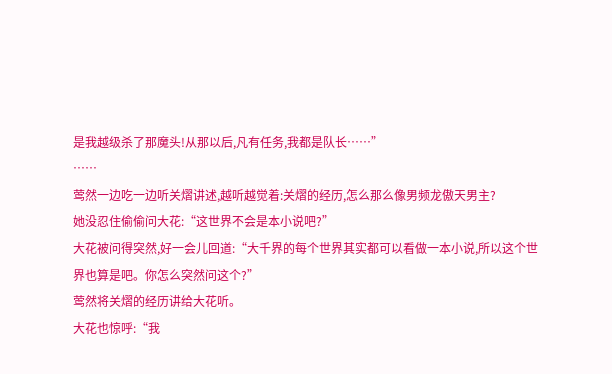是我越级杀了那魔头!从那以后,凡有任务,我都是队长……”
……
莺然一边吃一边听关熠讲述,越听越觉着:关熠的经历,怎么那么像男频龙傲天男主?
她没忍住偷偷问大花:“这世界不会是本小说吧?”
大花被问得突然,好一会儿回道:“大千界的每个世界其实都可以看做一本小说,所以这个世界也算是吧。你怎么突然问这个?”
莺然将关熠的经历讲给大花听。
大花也惊呼:“我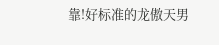靠!好标准的龙傲天男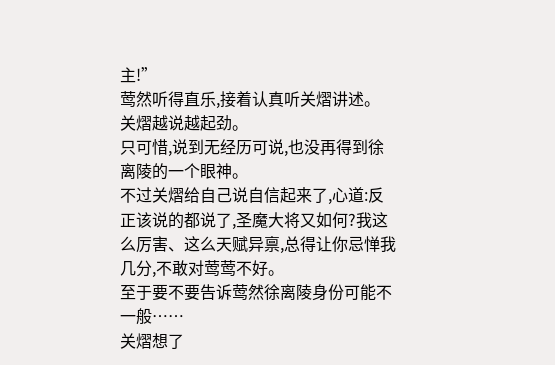主!”
莺然听得直乐,接着认真听关熠讲述。
关熠越说越起劲。
只可惜,说到无经历可说,也没再得到徐离陵的一个眼神。
不过关熠给自己说自信起来了,心道:反正该说的都说了,圣魔大将又如何?我这么厉害、这么天赋异禀,总得让你忌惮我几分,不敢对莺莺不好。
至于要不要告诉莺然徐离陵身份可能不一般……
关熠想了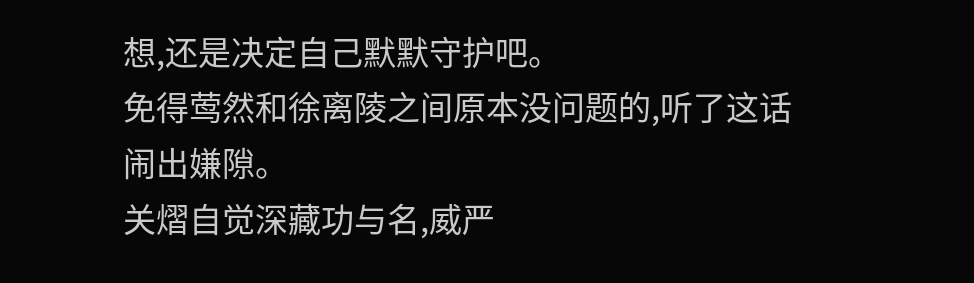想,还是决定自己默默守护吧。
免得莺然和徐离陵之间原本没问题的,听了这话闹出嫌隙。
关熠自觉深藏功与名,威严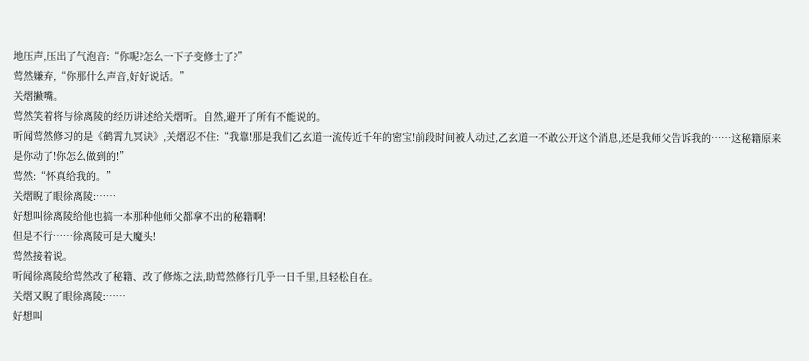地压声,压出了气泡音:“你呢?怎么一下子变修士了?”
莺然嫌弃,“你那什么声音,好好说话。”
关熠撇嘴。
莺然笑着将与徐离陵的经历讲述给关熠听。自然,避开了所有不能说的。
听闻莺然修习的是《鹤霄九冥诀》,关熠忍不住:“我靠!那是我们乙玄道一流传近千年的密宝!前段时间被人动过,乙玄道一不敢公开这个消息,还是我师父告诉我的……这秘籍原来是你动了!你怎么做到的!”
莺然:“怀真给我的。”
关熠睨了眼徐离陵:……
好想叫徐离陵给他也搞一本那种他师父都拿不出的秘籍啊!
但是不行……徐离陵可是大魔头!
莺然接着说。
听闻徐离陵给莺然改了秘籍、改了修炼之法,助莺然修行几乎一日千里,且轻松自在。
关熠又睨了眼徐离陵:……
好想叫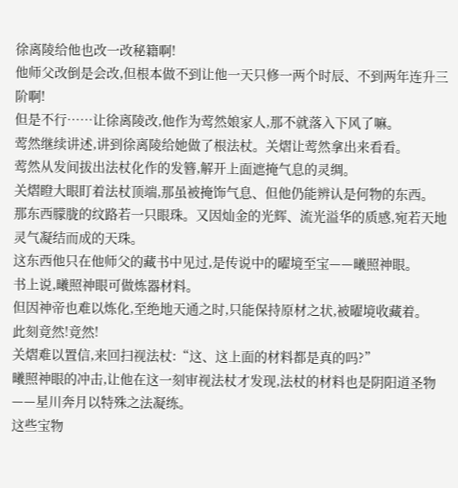徐离陵给他也改一改秘籍啊!
他师父改倒是会改,但根本做不到让他一天只修一两个时辰、不到两年连升三阶啊!
但是不行……让徐离陵改,他作为莺然娘家人,那不就落入下风了嘛。
莺然继续讲述,讲到徐离陵给她做了根法杖。关熠让莺然拿出来看看。
莺然从发间拔出法杖化作的发簪,解开上面遮掩气息的灵绸。
关熠瞪大眼盯着法杖顶端,那虽被掩饰气息、但他仍能辨认是何物的东西。
那东西朦胧的纹路若一只眼珠。又因灿金的光辉、流光溢华的质感,宛若天地灵气凝结而成的天珠。
这东西他只在他师父的藏书中见过,是传说中的曜境至宝——曦照神眼。
书上说,曦照神眼可做炼器材料。
但因神帝也难以炼化,至绝地天通之时,只能保持原材之状,被曜境收藏着。
此刻竟然!竟然!
关熠难以置信,来回扫视法杖:“这、这上面的材料都是真的吗?”
曦照神眼的冲击,让他在这一刻审视法杖才发现,法杖的材料也是阴阳道圣物——星川奔月以特殊之法凝练。
这些宝物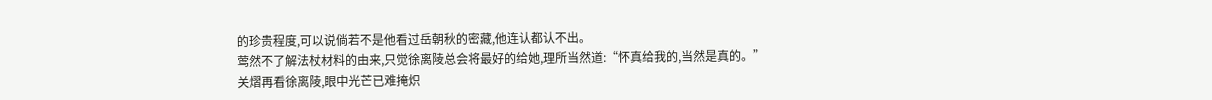的珍贵程度,可以说倘若不是他看过岳朝秋的密藏,他连认都认不出。
莺然不了解法杖材料的由来,只觉徐离陵总会将最好的给她,理所当然道:“怀真给我的,当然是真的。”
关熠再看徐离陵,眼中光芒已难掩炽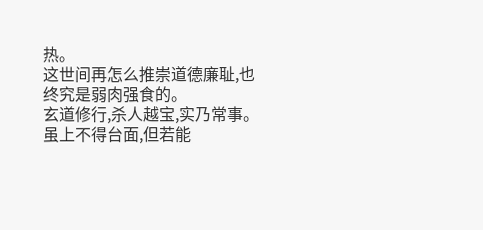热。
这世间再怎么推崇道德廉耻,也终究是弱肉强食的。
玄道修行,杀人越宝,实乃常事。
虽上不得台面,但若能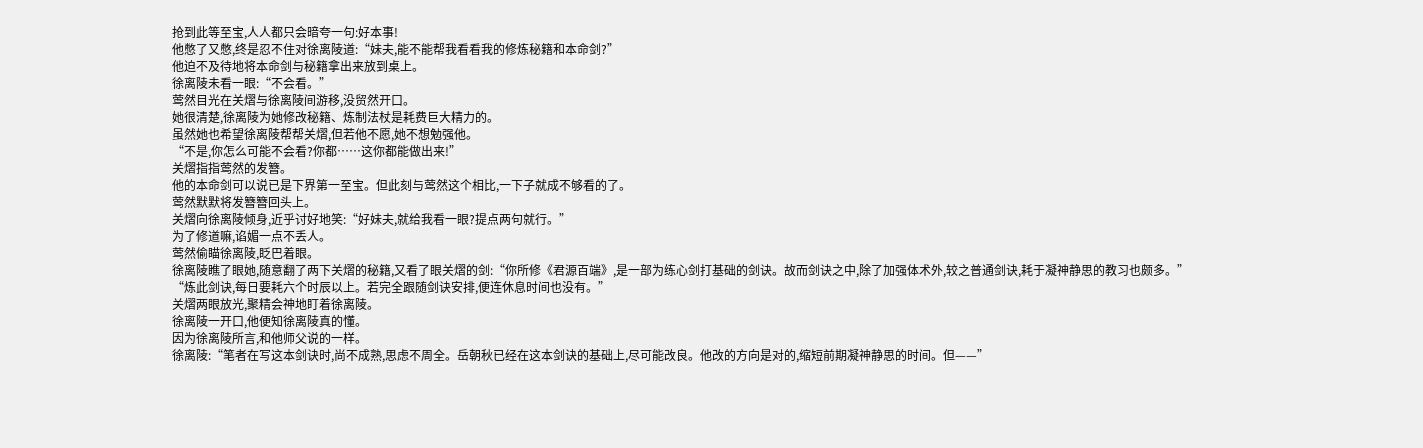抢到此等至宝,人人都只会暗夸一句:好本事!
他憋了又憋,终是忍不住对徐离陵道:“妹夫,能不能帮我看看我的修炼秘籍和本命剑?”
他迫不及待地将本命剑与秘籍拿出来放到桌上。
徐离陵未看一眼:“不会看。”
莺然目光在关熠与徐离陵间游移,没贸然开口。
她很清楚,徐离陵为她修改秘籍、炼制法杖是耗费巨大精力的。
虽然她也希望徐离陵帮帮关熠,但若他不愿,她不想勉强他。
“不是,你怎么可能不会看?你都……这你都能做出来!”
关熠指指莺然的发簪。
他的本命剑可以说已是下界第一至宝。但此刻与莺然这个相比,一下子就成不够看的了。
莺然默默将发簪簪回头上。
关熠向徐离陵倾身,近乎讨好地笑:“好妹夫,就给我看一眼?提点两句就行。”
为了修道嘛,谄媚一点不丢人。
莺然偷瞄徐离陵,眨巴着眼。
徐离陵瞧了眼她,随意翻了两下关熠的秘籍,又看了眼关熠的剑:“你所修《君源百端》,是一部为练心剑打基础的剑诀。故而剑诀之中,除了加强体术外,较之普通剑诀,耗于凝神静思的教习也颇多。”
“炼此剑诀,每日要耗六个时辰以上。若完全跟随剑诀安排,便连休息时间也没有。”
关熠两眼放光,聚精会神地盯着徐离陵。
徐离陵一开口,他便知徐离陵真的懂。
因为徐离陵所言,和他师父说的一样。
徐离陵:“笔者在写这本剑诀时,尚不成熟,思虑不周全。岳朝秋已经在这本剑诀的基础上,尽可能改良。他改的方向是对的,缩短前期凝神静思的时间。但——”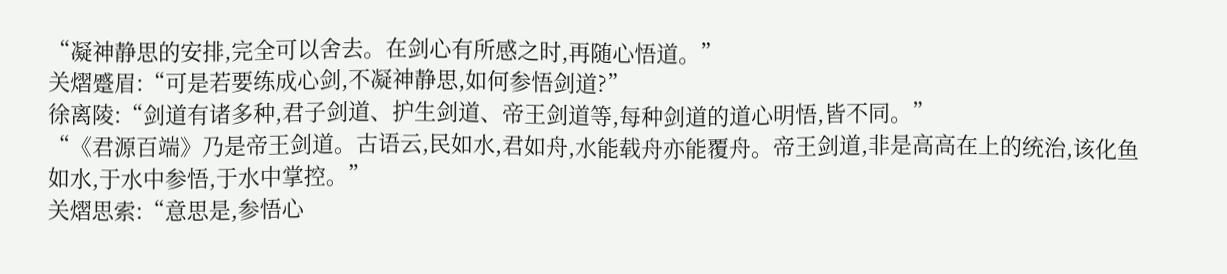“凝神静思的安排,完全可以舍去。在剑心有所感之时,再随心悟道。”
关熠蹙眉:“可是若要练成心剑,不凝神静思,如何参悟剑道?”
徐离陵:“剑道有诸多种,君子剑道、护生剑道、帝王剑道等,每种剑道的道心明悟,皆不同。”
“《君源百端》乃是帝王剑道。古语云,民如水,君如舟,水能载舟亦能覆舟。帝王剑道,非是高高在上的统治,该化鱼如水,于水中参悟,于水中掌控。”
关熠思索:“意思是,参悟心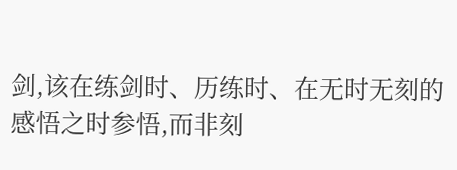剑,该在练剑时、历练时、在无时无刻的感悟之时参悟,而非刻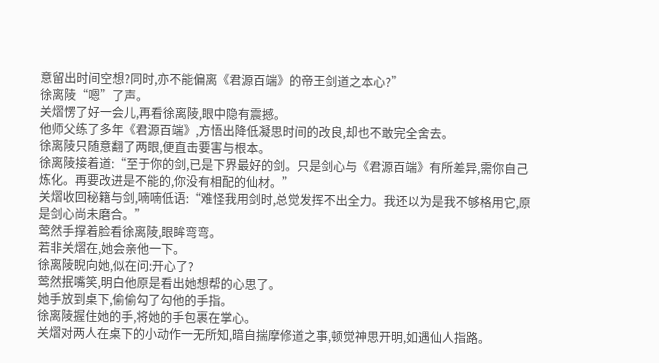意留出时间空想?同时,亦不能偏离《君源百端》的帝王剑道之本心?”
徐离陵“嗯”了声。
关熠愣了好一会儿,再看徐离陵,眼中隐有震撼。
他师父练了多年《君源百端》,方悟出降低凝思时间的改良,却也不敢完全舍去。
徐离陵只随意翻了两眼,便直击要害与根本。
徐离陵接着道:“至于你的剑,已是下界最好的剑。只是剑心与《君源百端》有所差异,需你自己炼化。再要改进是不能的,你没有相配的仙材。”
关熠收回秘籍与剑,喃喃低语:“难怪我用剑时,总觉发挥不出全力。我还以为是我不够格用它,原是剑心尚未磨合。”
莺然手撑着脸看徐离陵,眼眸弯弯。
若非关熠在,她会亲他一下。
徐离陵睨向她,似在问:开心了?
莺然抿嘴笑,明白他原是看出她想帮的心思了。
她手放到桌下,偷偷勾了勾他的手指。
徐离陵握住她的手,将她的手包裹在掌心。
关熠对两人在桌下的小动作一无所知,暗自揣摩修道之事,顿觉神思开明,如遇仙人指路。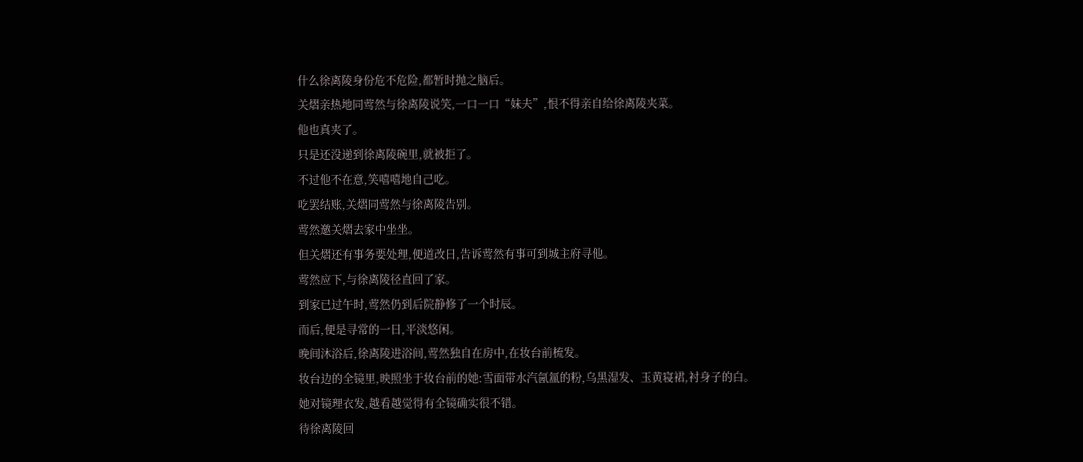什么徐离陵身份危不危险,都暂时抛之脑后。
关熠亲热地同莺然与徐离陵说笑,一口一口“妹夫”,恨不得亲自给徐离陵夹菜。
他也真夹了。
只是还没递到徐离陵碗里,就被拒了。
不过他不在意,笑嘻嘻地自己吃。
吃罢结账,关熠同莺然与徐离陵告别。
莺然邀关熠去家中坐坐。
但关熠还有事务要处理,便道改日,告诉莺然有事可到城主府寻他。
莺然应下,与徐离陵径直回了家。
到家已过午时,莺然仍到后院静修了一个时辰。
而后,便是寻常的一日,平淡悠闲。
晚间沐浴后,徐离陵进浴间,莺然独自在房中,在妆台前梳发。
妆台边的全镜里,映照坐于妆台前的她:雪面带水汽氤氲的粉,乌黑湿发、玉黄寝裙,衬身子的白。
她对镜理衣发,越看越觉得有全镜确实很不错。
待徐离陵回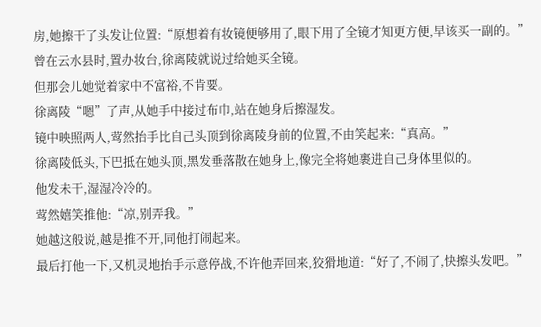房,她擦干了头发让位置:“原想着有妆镜便够用了,眼下用了全镜才知更方便,早该买一副的。”
曾在云水县时,置办妆台,徐离陵就说过给她买全镜。
但那会儿她觉着家中不富裕,不肯要。
徐离陵“嗯”了声,从她手中接过布巾,站在她身后擦湿发。
镜中映照两人,莺然抬手比自己头顶到徐离陵身前的位置,不由笑起来:“真高。”
徐离陵低头,下巴抵在她头顶,黑发垂落散在她身上,像完全将她裹进自己身体里似的。
他发未干,湿湿冷冷的。
莺然嬉笑推他:“凉,别弄我。”
她越这般说,越是推不开,同他打闹起来。
最后打他一下,又机灵地抬手示意停战,不许他弄回来,狡猾地道:“好了,不闹了,快擦头发吧。”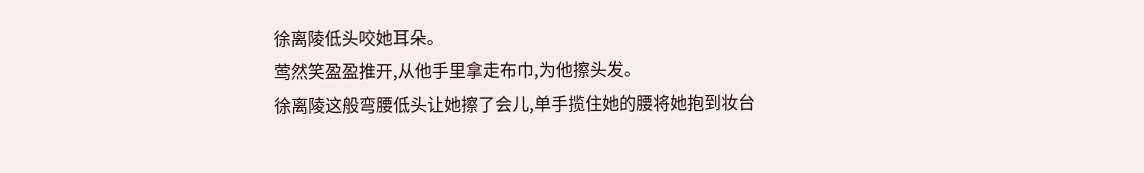徐离陵低头咬她耳朵。
莺然笑盈盈推开,从他手里拿走布巾,为他擦头发。
徐离陵这般弯腰低头让她擦了会儿,单手揽住她的腰将她抱到妆台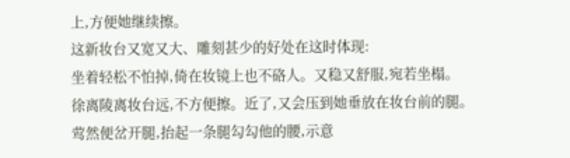上,方便她继续擦。
这新妆台又宽又大、雕刻甚少的好处在这时体现:
坐着轻松不怕掉,倚在妆镜上也不硌人。又稳又舒服,宛若坐榻。
徐离陵离妆台远,不方便擦。近了,又会压到她垂放在妆台前的腿。
莺然便岔开腿,抬起一条腿勾勾他的腰,示意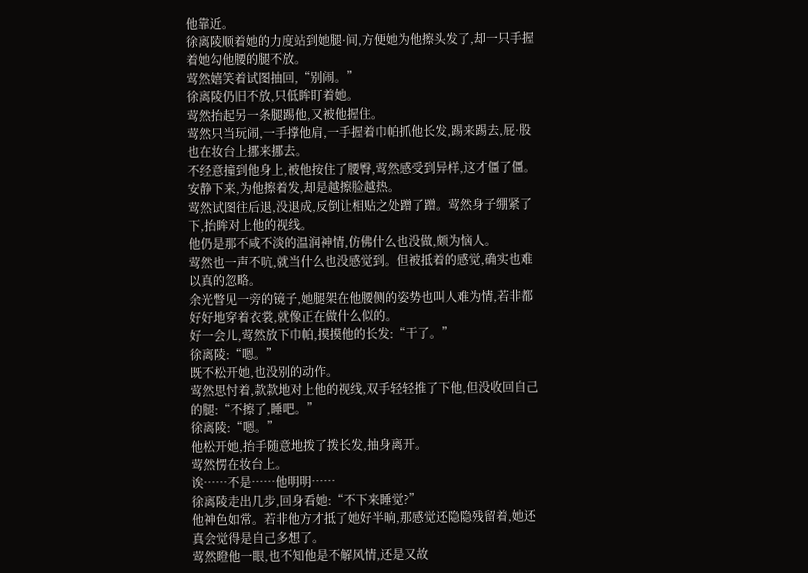他靠近。
徐离陵顺着她的力度站到她腿·间,方便她为他擦头发了,却一只手握着她勾他腰的腿不放。
莺然嬉笑着试图抽回,“别闹。”
徐离陵仍旧不放,只低眸盯着她。
莺然抬起另一条腿踢他,又被他握住。
莺然只当玩闹,一手撑他肩,一手握着巾帕抓他长发,踢来踢去,屁·股也在妆台上挪来挪去。
不经意撞到他身上,被他按住了腰臀,莺然感受到异样,这才僵了僵。安静下来,为他擦着发,却是越擦脸越热。
莺然试图往后退,没退成,反倒让相贴之处蹭了蹭。莺然身子绷紧了下,抬眸对上他的视线。
他仍是那不咸不淡的温润神情,仿佛什么也没做,颇为恼人。
莺然也一声不吭,就当什么也没感觉到。但被抵着的感觉,确实也难以真的忽略。
余光瞥见一旁的镜子,她腿架在他腰侧的姿势也叫人难为情,若非都好好地穿着衣裳,就像正在做什么似的。
好一会儿,莺然放下巾帕,摸摸他的长发:“干了。”
徐离陵:“嗯。”
既不松开她,也没别的动作。
莺然思忖着,款款地对上他的视线,双手轻轻推了下他,但没收回自己的腿:“不擦了,睡吧。”
徐离陵:“嗯。”
他松开她,抬手随意地拨了拨长发,抽身离开。
莺然愣在妆台上。
诶……不是……他明明……
徐离陵走出几步,回身看她:“不下来睡觉?”
他神色如常。若非他方才抵了她好半晌,那感觉还隐隐残留着,她还真会觉得是自己多想了。
莺然瞪他一眼,也不知他是不解风情,还是又故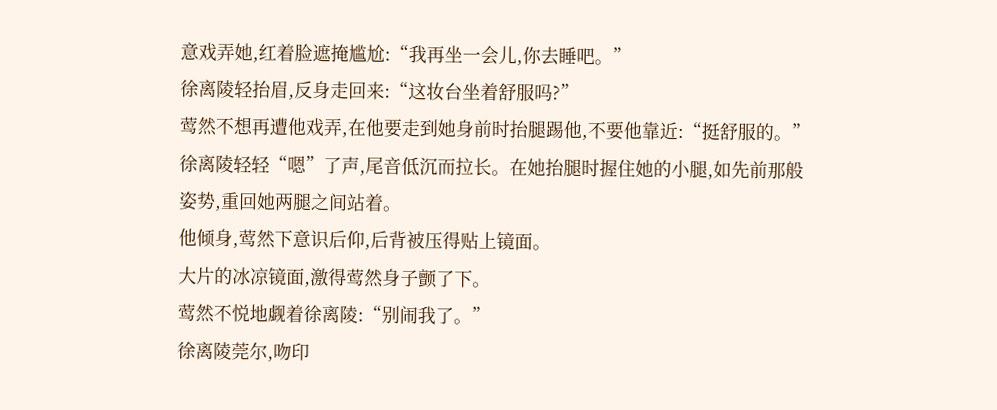意戏弄她,红着脸遮掩尴尬:“我再坐一会儿,你去睡吧。”
徐离陵轻抬眉,反身走回来:“这妆台坐着舒服吗?”
莺然不想再遭他戏弄,在他要走到她身前时抬腿踢他,不要他靠近:“挺舒服的。”
徐离陵轻轻“嗯”了声,尾音低沉而拉长。在她抬腿时握住她的小腿,如先前那般姿势,重回她两腿之间站着。
他倾身,莺然下意识后仰,后背被压得贴上镜面。
大片的冰凉镜面,激得莺然身子颤了下。
莺然不悦地觑着徐离陵:“别闹我了。”
徐离陵莞尔,吻印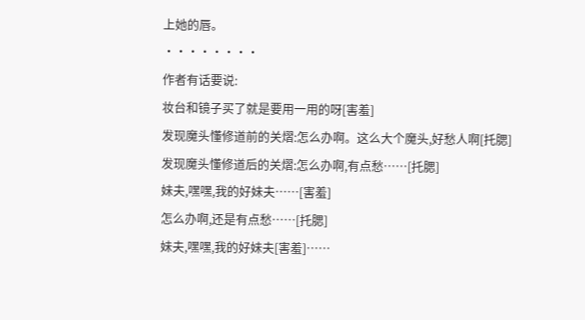上她的唇。
••••••••
作者有话要说:
妆台和镜子买了就是要用一用的呀[害羞]
发现魔头懂修道前的关熠:怎么办啊。这么大个魔头,好愁人啊[托腮]
发现魔头懂修道后的关熠:怎么办啊,有点愁……[托腮]
妹夫,嘿嘿,我的好妹夫……[害羞]
怎么办啊,还是有点愁……[托腮]
妹夫,嘿嘿,我的好妹夫[害羞]……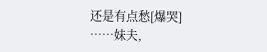还是有点愁[爆哭]
……妹夫,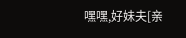嘿嘿,好妹夫[亲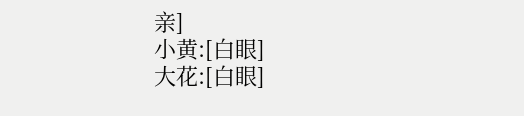亲]
小黄:[白眼]
大花:[白眼]